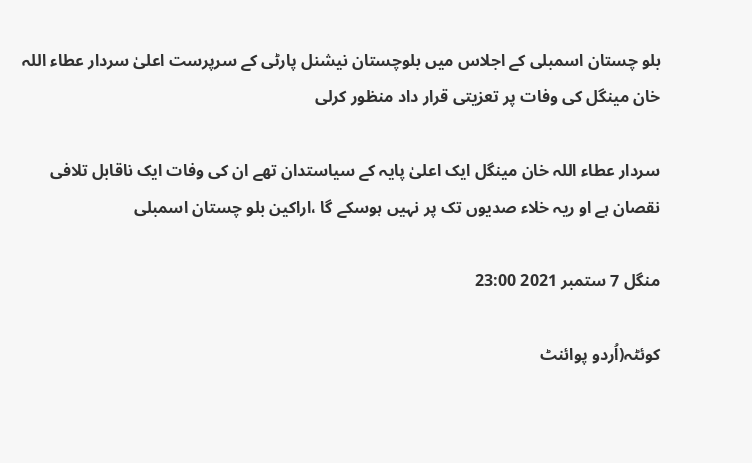بلو چستان اسمبلی کے اجلاس میں بلوچستان نیشنل پارٹی کے سرپرست اعلیٰ سردار عطاء اللہ خان مینگل کی وفات پر تعزیتی قرار داد منظور کرلی

سردار عطاء اللہ خان مینگل ایک اعلیٰ پایہ کے سیاستدان تھے ان کی وفات ایک ناقابل تلافی نقصان ہے او ریہ خلاء صدیوں تک پر نہیں ہوسکے گا ،اراکین بلو چستان اسمبلی

منگل 7 ستمبر 2021 23:00

کوئٹہ(اُردو پوائنٹ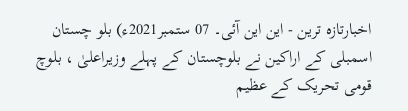اخبارتازہ ترین - این این آئی۔ 07 ستمبر2021ء) بلو چستان اسمبلی کے اراکین نے بلوچستان کے پہلے وزیراعلیٰ ، بلوچ قومی تحریک کے عظیم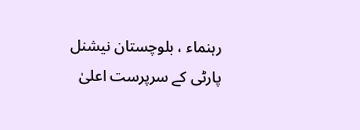رہنماء ، بلوچستان نیشنل پارٹی کے سرپرست اعلیٰ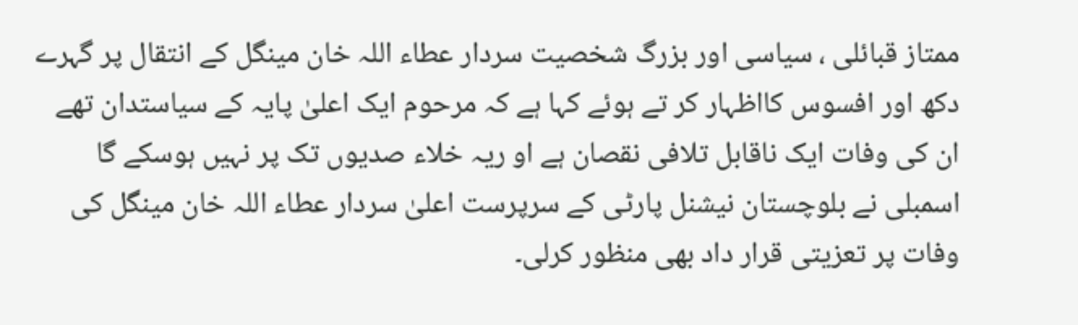ممتاز قبائلی ، سیاسی اور بزرگ شخصیت سردار عطاء اللہ خان مینگل کے انتقال پر گہرے دکھ اور افسوس کااظہار کر تے ہوئے کہا ہے کہ مرحوم ایک اعلیٰ پایہ کے سیاستدان تھے ان کی وفات ایک ناقابل تلافی نقصان ہے او ریہ خلاء صدیوں تک پر نہیں ہوسکے گا اسمبلی نے بلوچستان نیشنل پارٹی کے سرپرست اعلیٰ سردار عطاء اللہ خان مینگل کی وفات پر تعزیتی قرار داد بھی منظور کرلی۔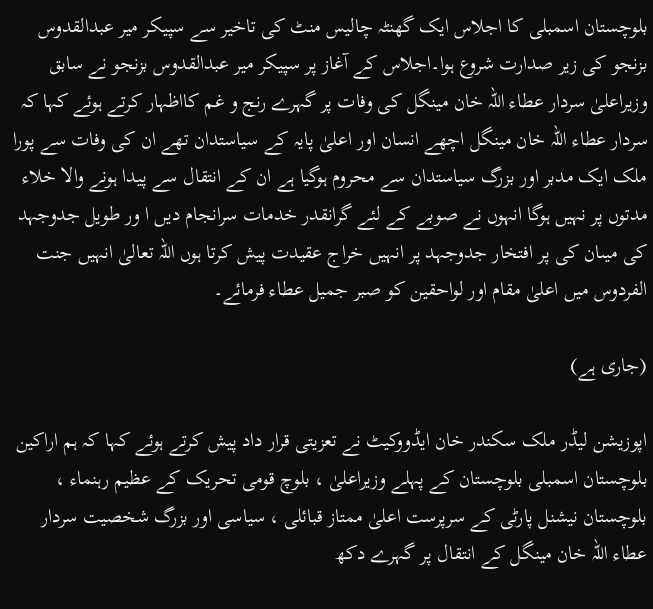بلوچستان اسمبلی کا اجلاس ایک گھنٹہ چالیس منٹ کی تاخیر سے سپیکر میر عبدالقدوس بزنجو کی زیر صدارت شروع ہوا۔اجلاس کے آغاز پر سپیکر میر عبدالقدوس بزنجو نے سابق وزیراعلیٰ سردار عطاء اللہ خان مینگل کی وفات پر گہرے رنج و غم کااظہار کرتے ہوئے کہا کہ سردار عطاء اللہ خان مینگل اچھے انسان اور اعلیٰ پایہ کے سیاستدان تھے ان کی وفات سے پورا ملک ایک مدبر اور بزرگ سیاستدان سے محروم ہوگیا ہے ان کے انتقال سے پیدا ہونے والا خلاء مدتوں پر نہیں ہوگا انہوں نے صوبے کے لئے گرانقدر خدمات سرانجام دیں ا ور طویل جدوجہد کی میںان کی پر افتخار جدوجہد پر انہیں خراج عقیدت پیش کرتا ہوں اللہ تعالیٰ انہیں جنت الفردوس میں اعلیٰ مقام اور لواحقین کو صبر جمیل عطاء فرمائے۔

(جاری ہے)

اپوزیشن لیڈر ملک سکندر خان ایڈووکیٹ نے تعزیتی قرار داد پیش کرتے ہوئے کہا کہ ہم اراکین بلوچستان اسمبلی بلوچستان کے پہلے وزیراعلیٰ ، بلوچ قومی تحریک کے عظیم رہنماء ، بلوچستان نیشنل پارٹی کے سرپرست اعلیٰ ممتاز قبائلی ، سیاسی اور بزرگ شخصیت سردار عطاء اللہ خان مینگل کے انتقال پر گہرے دکھ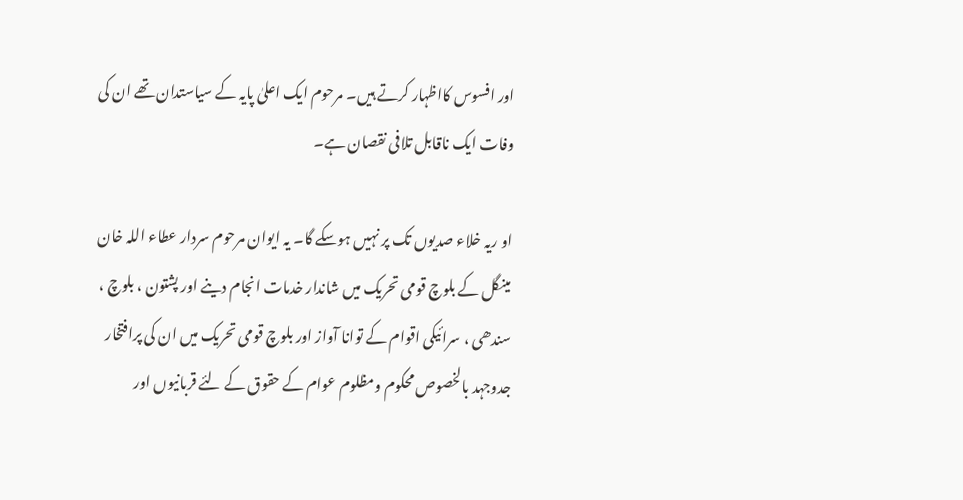اور افسوس کااظہار کرتے ہیں۔ مرحوم ایک اعلیٰ پایہ کے سیاستدان تھے ان کی وفات ایک ناقابل تلافی نقصان ہے۔

او ریہ خلاء صدیوں تک پر نہیں ہوسکے گا۔ یہ ایوان مرحوم سردار عطاء اللہ خان مینگل کے بلوچ قومی تحریک میں شاندار خدمات انجام دینے اور پشتون ، بلوچ ، سندھی ، سرائیکی اقوام کے توانا آواز اور بلوچ قومی تحریک میں ان کی پرافتخار جدوجہد بالخصوص محکوم ومظلوم عوام کے حقوق کے لئے قربانیوں اور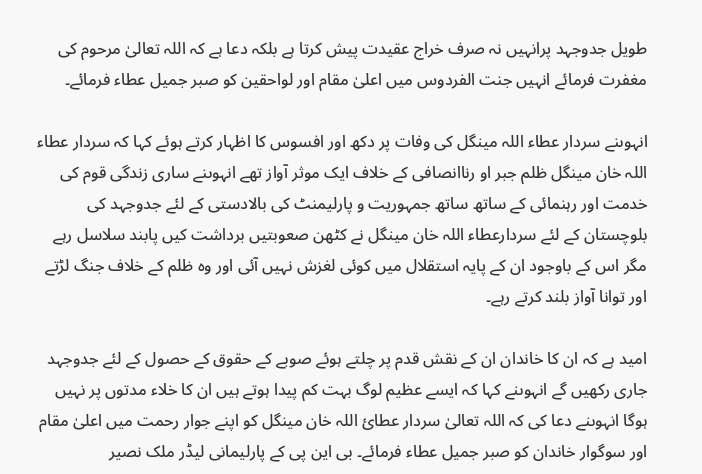طویل جدوجہد پرانہیں نہ صرف خراج عقیدت پیش کرتا ہے بلکہ دعا ہے کہ اللہ تعالیٰ مرحوم کی مغفرت فرمائے انہیں جنت الفردوس میں اعلیٰ مقام اور لواحقین کو صبر جمیل عطاء فرمائے۔

انہوںنے سردار عطاء اللہ مینگل کی وفات پر دکھ اور افسوس کا اظہار کرتے ہوئے کہا کہ سردار عطاء اللہ خان مینگل ظلم جبر او رناانصافی کے خلاف ایک موثر آواز تھے انہوںنے ساری زندگی قوم کی خدمت اور رہنمائی کے ساتھ ساتھ جمہوریت و پارلیمنٹ کی بالادستی کے لئے جدوجہد کی بلوچستان کے لئے سردارعطاء اللہ خان مینگل نے کٹھن صعوبتیں برداشت کیں پابند سلاسل رہے مگر اس کے باوجود ان کے پایہ استقلال میں کوئی لغزش نہیں آئی اور وہ ظلم کے خلاف جنگ لڑتے اور توانا آواز بلند کرتے رہے۔

امید ہے کہ ان کا خاندان ان کے نقش قدم پر چلتے ہوئے صوبے کے حقوق کے حصول کے لئے جدوجہد جاری رکھیں گے انہوںنے کہا کہ ایسے عظیم لوگ بہت کم پیدا ہوتے ہیں ان کا خلاء مدتوں پر نہیں ہوگا انہوںنے دعا کی کہ اللہ تعالیٰ سردار عطائ اللہ خان مینگل کو اپنے جوار رحمت میں اعلیٰ مقام اور سوگوار خاندان کو صبر جمیل عطاء فرمائے۔ بی این پی کے پارلیمانی لیڈر ملک نصیر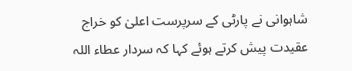شاہوانی نے پارٹی کے سرپرست اعلیٰ کو خراج عقیدت پیش کرتے ہوئے کہا کہ سردار عطاء اللہ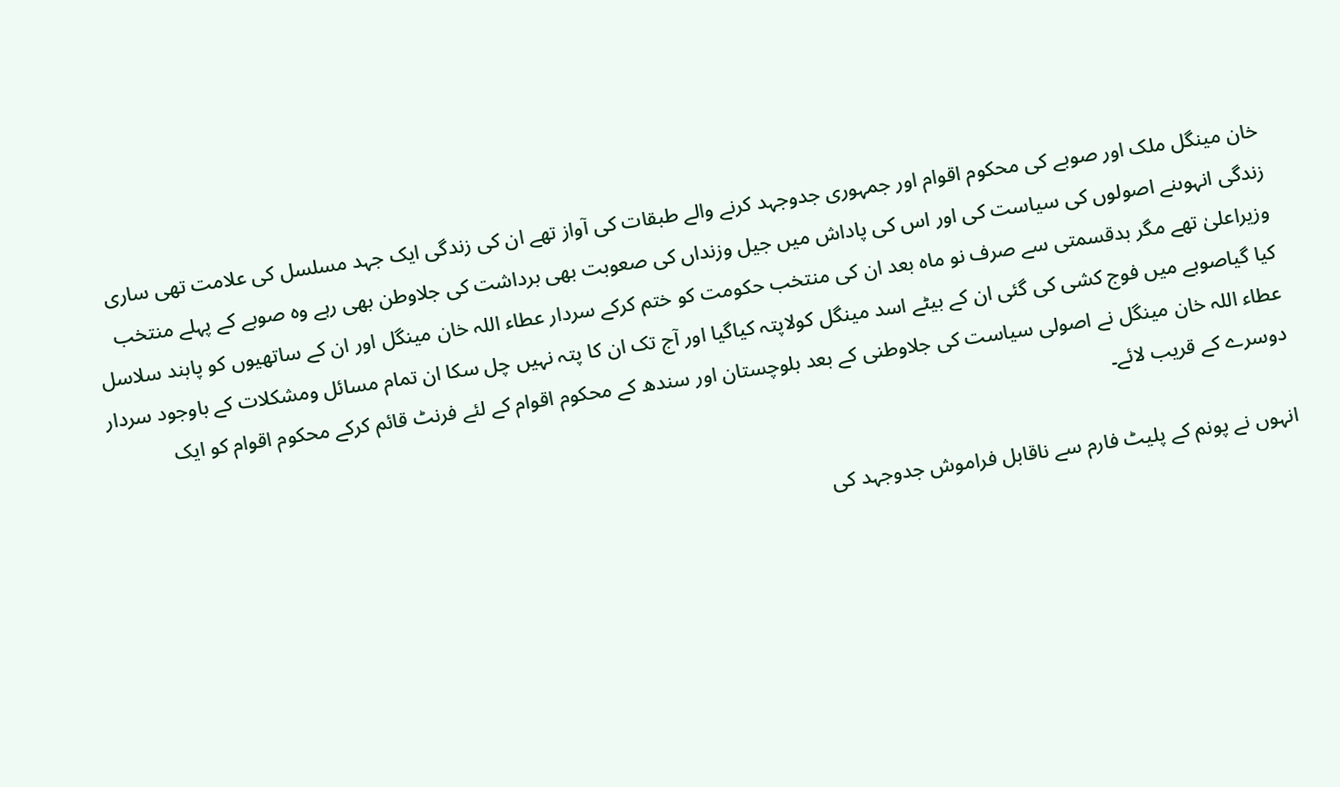خان مینگل ملک اور صوبے کی محکوم اقوام اور جمہوری جدوجہد کرنے والے طبقات کی آواز تھے ان کی زندگی ایک جہد مسلسل کی علامت تھی ساری زندگی انہوںنے اصولوں کی سیاست کی اور اس کی پاداش میں جیل وزنداں کی صعوبت بھی برداشت کی جلاوطن بھی رہے وہ صوبے کے پہلے منتخب وزیراعلیٰ تھے مگر بدقسمتی سے صرف نو ماہ بعد ان کی منتخب حکومت کو ختم کرکے سردار عطاء اللہ خان مینگل اور ان کے ساتھیوں کو پابند سلاسل کیا گیاصوبے میں فوج کشی کی گئی ان کے بیٹے اسد مینگل کولاپتہ کیاگیا اور آج تک ان کا پتہ نہیں چل سکا ان تمام مسائل ومشکلات کے باوجود سردار عطاء اللہ خان مینگل نے اصولی سیاست کی جلاوطنی کے بعد بلوچستان اور سندھ کے محکوم اقوام کے لئے فرنٹ قائم کرکے محکوم اقوام کو ایک دوسرے کے قریب لائے۔

انہوں نے پونم کے پلیٹ فارم سے ناقابل فراموش جدوجہد کی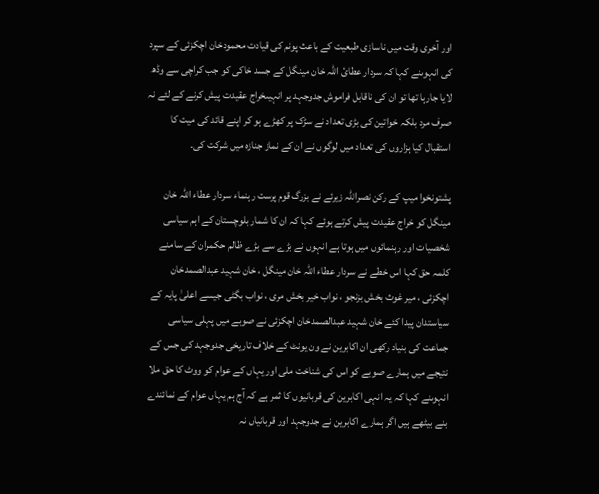اور آخری وقت میں ناسازی طبعیت کے باعث پونم کی قیادت محمودخان اچکزئی کے سپرد کی انہوںنے کہا کہ سردار عطائ اللہ خان مینگل کے جسد خاکی کو جب کراچی سے وڈھ لایا جارہا تھا تو ان کی ناقابل فراموش جدوجہد پر انہیںخراج عقیدت پیش کرنے کے لئے نہ صرف مرد بلکہ خواتین کی بڑی تعداد نے سڑک پر کھڑے ہو کر اپنے قائد کی میت کا استقبال کیا ہزاروں کی تعداد میں لوگوں نے ان کے نماز جنازہ میں شرکت کی۔

پشتونخوا میپ کے رکن نصراللہ زیرئے نے بزرگ قوم پرست رہنماء سردار عطاء اللہ خان مینگل کو خراج عقیدت پیش کرتے ہوئے کہا کہ ان کا شمار بلوچستان کے اہم سیاسی شخصیات اور رہنمائوں میں ہوتا ہے انہوں نے بڑے سے بڑے ظالم حکمران کے سامنے کلمہ حق کہا اس خطے نے سردار عطاء اللہ خان مینگل ، خان شہید عبدالصمدخان اچکزئی ، میر غوث بخش بزنجو ، نواب خیر بخش مری ، نواب بگٹی جیسے اعلیٰ پایہ کے سیاستدان پیدا کئے خان شہید عبدالصمدخان اچکزئی نے صوبے میں پہلی سیاسی جماعت کی بنیاد رکھی ان اکابرین نے ون یونٹ کے خلاف تاریخی جدوجہد کی جس کے نتیجے میں ہمارے صوبے کو اس کی شناخت ملی اور یہاں کے عوام کو ووٹ کا حق ملا انہوںنے کہا کہ یہ انہی اکابرین کی قربانیوں کا ثمر ہے کہ آج ہم یہاں عوام کے نمائندے بنے بیٹھے ہیں اگر ہمارے اکابرین نے جدوجہد اور قربانیاں نہ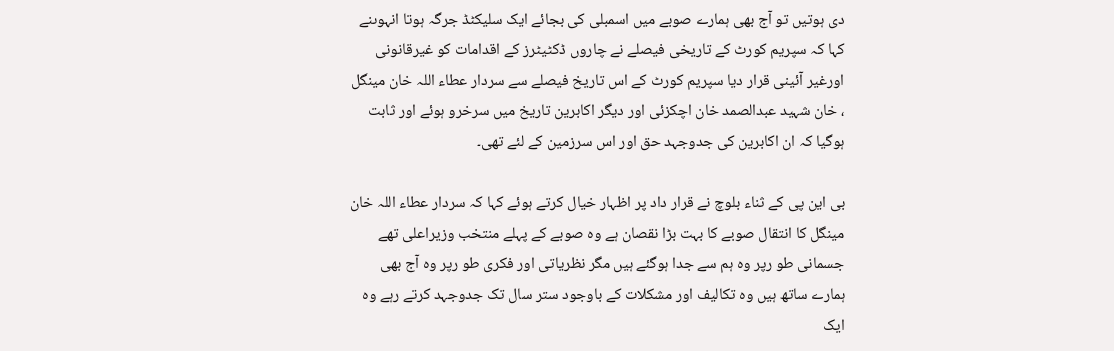دی ہوتیں تو آج بھی ہمارے صوبے میں اسمبلی کی بجائے ایک سلیکٹڈ جرگہ ہوتا انہوںنے کہا کہ سپریم کورٹ کے تاریخی فیصلے نے چاروں ڈکٹیٹرز کے اقدامات کو غیرقانونی اورغیر آئینی قرار دیا سپریم کورٹ کے اس تاریخ فیصلے سے سردار عطاء اللہ خان مینگل ، خان شہید عبدالصمد خان اچکزئی اور دیگر اکابرین تاریخ میں سرخرو ہوئے اور ثابت ہوگیا کہ ان اکابرین کی جدوجہد حق اور اس سرزمین کے لئے تھی۔

بی این پی کے ثناء بلوچ نے قرار داد پر اظہار خیال کرتے ہوئے کہا کہ سردار عطاء اللہ خان مینگل کا انتقال صوبے کا بہت بڑا نقصان ہے وہ صوبے کے پہلے منتخب وزیراعلی تھے جسمانی طو رپر وہ ہم سے جدا ہوگئے ہیں مگر نظریاتی اور فکری طو رپر وہ آج بھی ہمارے ساتھ ہیں وہ تکالیف اور مشکلات کے باوجود ستر سال تک جدوجہد کرتے رہے وہ ایک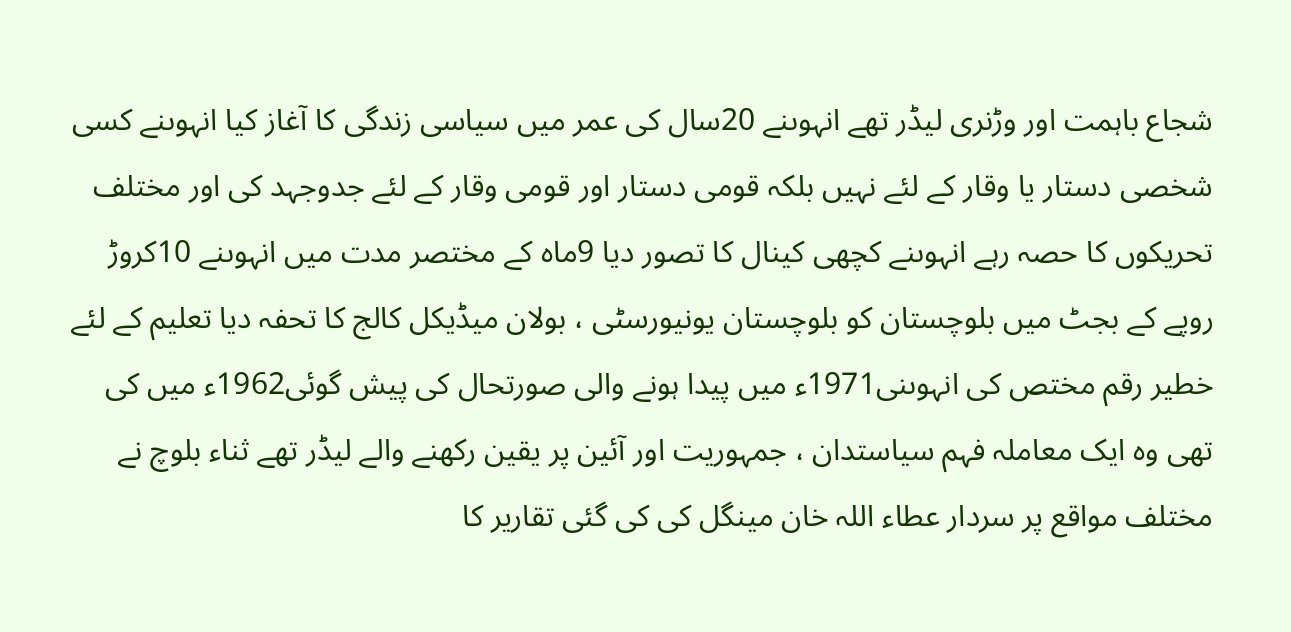شجاع باہمت اور وڑنری لیڈر تھے انہوںنے 20سال کی عمر میں سیاسی زندگی کا آغاز کیا انہوںنے کسی شخصی دستار یا وقار کے لئے نہیں بلکہ قومی دستار اور قومی وقار کے لئے جدوجہد کی اور مختلف تحریکوں کا حصہ رہے انہوںنے کچھی کینال کا تصور دیا 9ماہ کے مختصر مدت میں انہوںنے 10کروڑ روپے کے بجٹ میں بلوچستان کو بلوچستان یونیورسٹی ، بولان میڈیکل کالج کا تحفہ دیا تعلیم کے لئے خطیر رقم مختص کی انہوںنی1971ء میں پیدا ہونے والی صورتحال کی پیش گوئی1962ء میں کی تھی وہ ایک معاملہ فہم سیاستدان ، جمہوریت اور آئین پر یقین رکھنے والے لیڈر تھے ثناء بلوچ نے مختلف مواقع پر سردار عطاء اللہ خان مینگل کی کی گئی تقاریر کا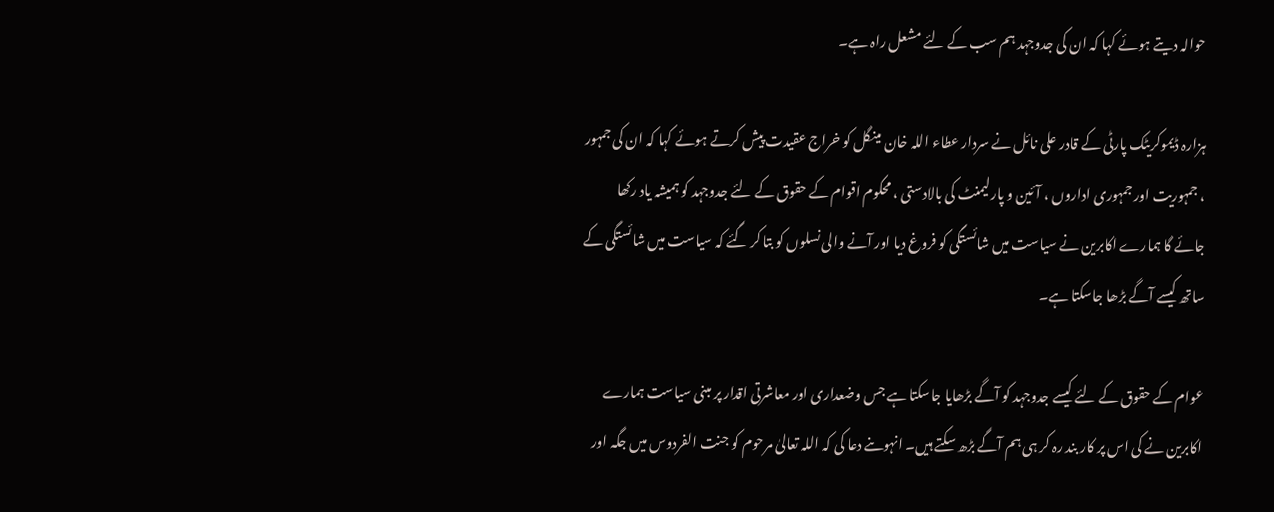حوالہ دیتے ہوئے کہا کہ ان کی جدوجہد ہم سب کے لئے مشعل راہ ہے۔

ہزارہ ڈیموکریٹک پارٹی کے قادر علی نائل نے سردار عطاء اللہ خان مینگل کو خراج عقیدت پیش کرتے ہوئے کہا کہ ان کی جمہور ، جمہوریت اور جمہوری اداروں ، آئین و پارلیمنٹ کی بالادستی ، محکوم اقوام کے حقوق کے لئے جدوجہد کو ہمیشہ یاد رکھا جائے گا ہمارے اکابرین نے سیاست میں شائستگی کو فروغ دیا اور آنے والی نسلوں کو بتا کر گئے کہ سیاست میں شائستگی کے ساتھ کیسے آگے بڑھا جاسکتا ہے۔

عوام کے حقوق کے لئے کیسے جدوجہد کو آگے بڑھایا جاسکتا ہے جس وضعداری اور معاشرتی اقدار پر مبنی سیاست ہمارے اکابرین نے کی اس پر کار بند رہ کر ہی ہم آگے بڑھ سکتے ہیں۔ انہوںنے دعا کی کہ اللہ تعالیٰ مرحوم کو جنت الفردوس میں جگہ اور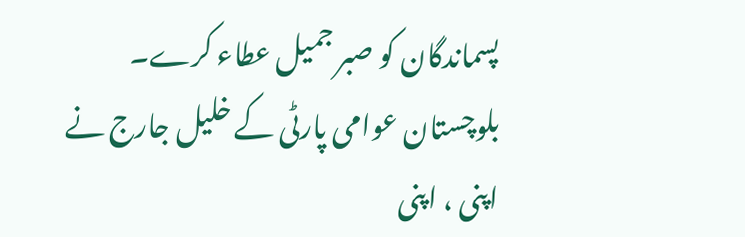پسماندگان کو صبر جمیل عطاء کرے۔ بلوچستان عوامی پارٹی کے خلیل جارج نے اپنی ، اپنی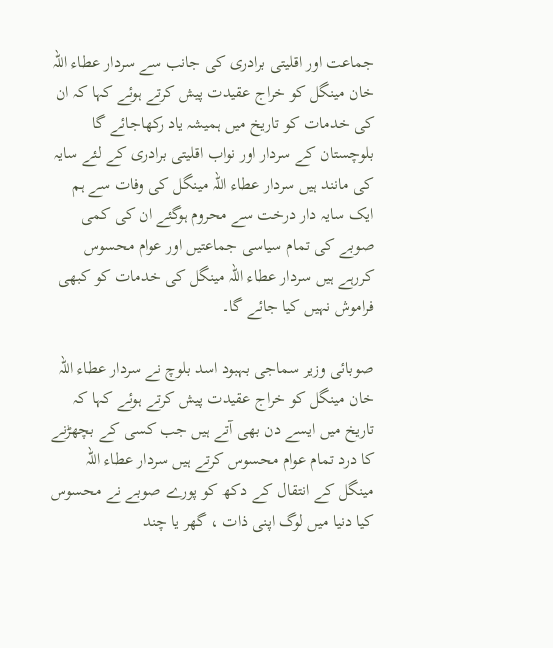جماعت اور اقلیتی برادری کی جانب سے سردار عطاء اللہ خان مینگل کو خراج عقیدت پیش کرتے ہوئے کہا کہ ان کی خدمات کو تاریخ میں ہمیشہ یاد رکھاجائے گا بلوچستان کے سردار اور نواب اقلیتی برادری کے لئے سایہ کی مانند ہیں سردار عطاء اللہ مینگل کی وفات سے ہم ایک سایہ دار درخت سے محروم ہوگئے ان کی کمی صوبے کی تمام سیاسی جماعتیں اور عوام محسوس کررہے ہیں سردار عطاء اللہ مینگل کی خدمات کو کبھی فراموش نہیں کیا جائے گا۔

صوبائی وزیر سماجی بہبود اسد بلوچ نے سردار عطاء اللہ خان مینگل کو خراج عقیدت پیش کرتے ہوئے کہا کہ تاریخ میں ایسے دن بھی آتے ہیں جب کسی کے بچھڑنے کا درد تمام عوام محسوس کرتے ہیں سردار عطاء اللہ مینگل کے انتقال کے دکھ کو پورے صوبے نے محسوس کیا دنیا میں لوگ اپنی ذات ، گھر یا چند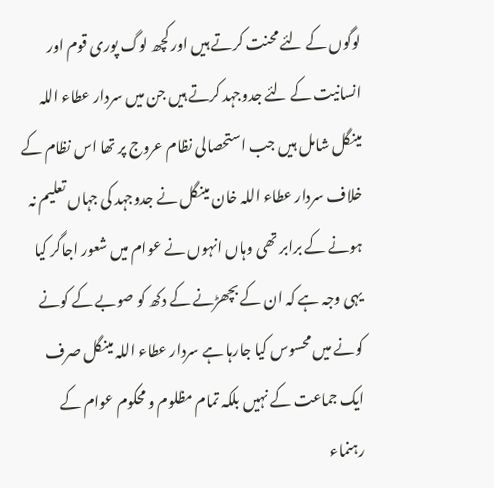لوگوں کے لئے محنت کرتے ہیں اور کچھ لوگ پوری قوم اور انسانیت کے لئے جدوجہد کرتے ہیں جن میں سردار عطاء اللہ مینگل شامل ہیں جب استحصالی نظام عروج پر تھا اس نظام کے خلاف سردار عطاء اللہ خان مینگل نے جدوجہد کی جہاں تعلیم نہ ہونے کے برابر تھی وہاں انہوں نے عوام میں شعور اجاگر کیا یہی وجہ ہے کہ ان کے بچھڑنے کے دکھ کو صوبے کے کونے کونے میں محسوس کیا جارہا ہے سردار عطاء اللہ مینگل صرف ایک جماعت کے نہیں بلکہ تمام مظلوم و محکوم عوام کے رہنماء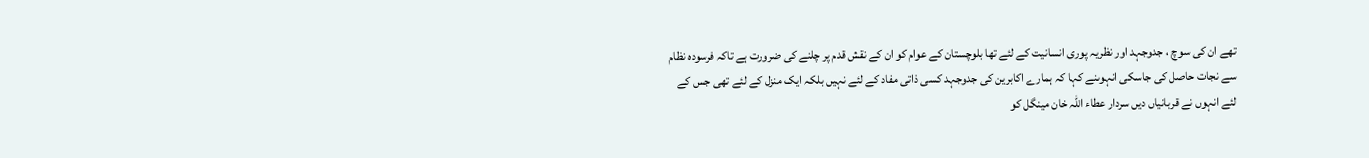تھے ان کی سوچ ، جدوجہد اور نظریہ پوری انسانیت کے لئے تھا بلوچستان کے عوام کو ان کے نقش قدم پر چلنے کی ضرورت ہے تاکہ فرسودہ نظام سے نجات حاصل کی جاسکی انہوںنے کہا کہ ہمارے اکابرین کی جدوجہد کسی ذاتی مفاد کے لئے نہیں بلکہ ایک منزل کے لئے تھی جس کے لئے انہوں نے قربانیاں دیں سردار عطاء اللہ خان مینگل کو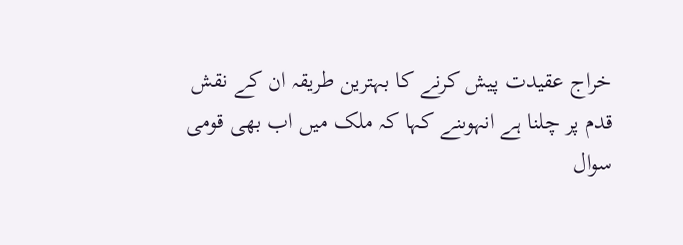خراج عقیدت پیش کرنے کا بہترین طریقہ ان کے نقش قدم پر چلنا ہے انہوںنے کہا کہ ملک میں اب بھی قومی سوال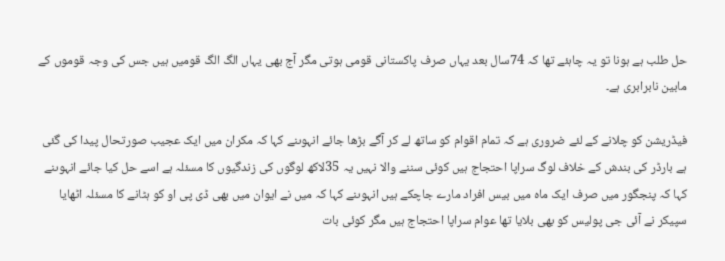حل طلب ہے ہونا تو یہ چاہئے تھا کہ 74سال بعد یہاں صرف پاکستانی قومی ہوتی مگر آج بھی یہاں الگ الگ قومیں ہیں جس کی وجہ قوموں کے مابین نابرابری ہے۔

فیڈریشن کو چلانے کے لئے ضروری ہے کہ تمام اقوام کو ساتھ لے کر آگے بڑھا جائے انہوںنے کہا کہ مکران میں ایک عجیب صورتحال پیدا کی گئی ہے بارڈر کی بندش کے خلاف لوگ سراپا احتجاج ہیں کوئی سننے والا نہیں یہ 35لاکھ لوگوں کی زندگیوں کا مسئلہ ہے اسے حل کیا جائے انہوںنے کہا کہ پنجگور میں صرف ایک ماہ میں بیس افراد مارے جاچکے ہیں انہوںنے کہا کہ میں نے ایوان میں بھی ڈی پی او کو ہٹانے کا مسئلہ اٹھایا سپیکر نے آئی جی پولیس کو بھی بلایا تھا عوام سراپا احتجاج ہیں مگر کوئی بات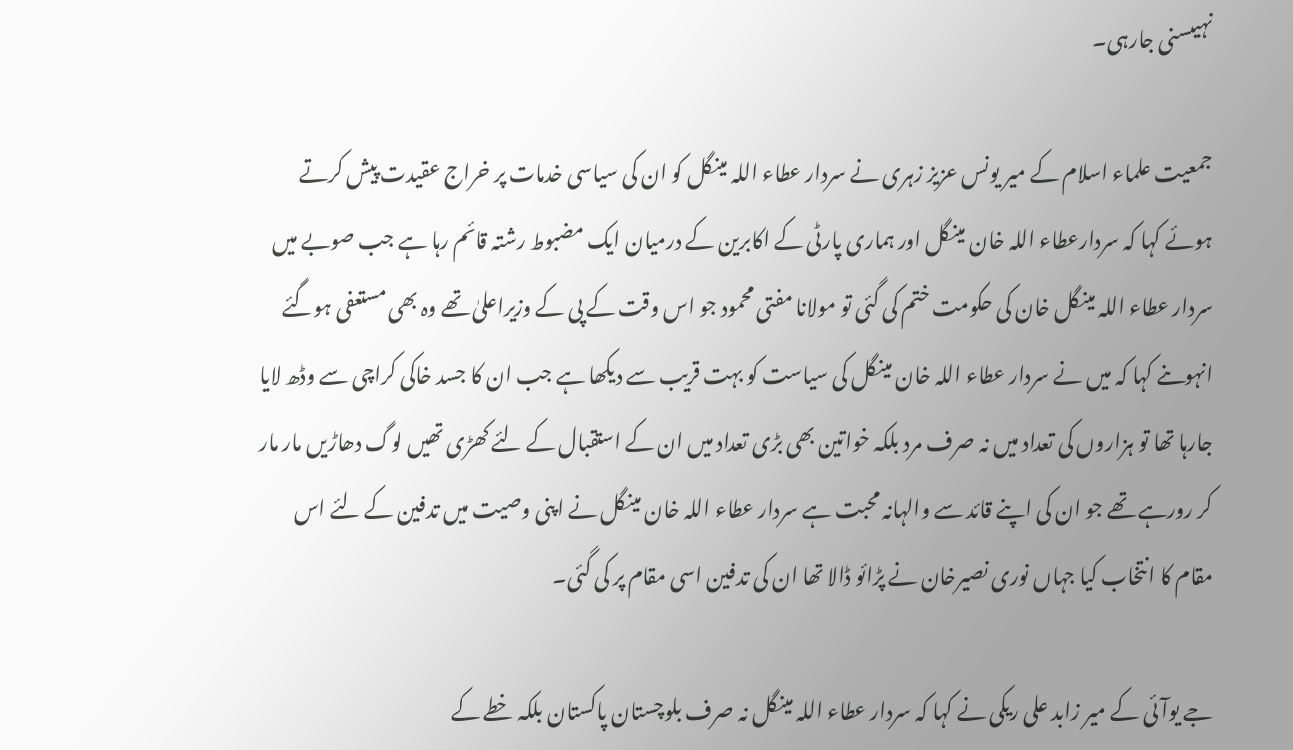نہیںسنی جارہی۔

جمعیت علماء اسلام کے میر یونس عزیز زہری نے سردار عطاء اللہ مینگل کو ان کی سیاسی خدمات پر خراج عقیدت پیش کرتے ہوئے کہا کہ سردارعطاء اللہ خان مینگل اور ہماری پارٹی کے اکابرین کے درمیان ایک مضبوط رشتہ قائم رہا ہے جب صوبے میں سردار عطاء اللہ مینگل خان کی حکومت ختم کی گئی تو مولانا مفتی محمود جو اس وقت کے پی کے وزیراعلیٰ تھے وہ بھی مستعفی ہوگئے انہوںنے کہا کہ میں نے سردار عطاء اللہ خان مینگل کی سیاست کو بہت قریب سے دیکھا ہے جب ان کا جسد خاکی کراچی سے وڈھ لایا جارہا تھا تو ہزاروں کی تعداد میں نہ صرف مرد بلکہ خواتین بھی بڑی تعداد میں ان کے استقبال کے لئے کھڑی تھیں لوگ دھاڑیں مار مار کر رورہے تھے جو ان کی اپنے قائد سے والہانہ محبت ہے سردار عطاء اللہ خان مینگل نے اپنی وصیت میں تدفین کے لئے اس مقام کا انتخاب کیا جہاں نوری نصیرخان نے پڑائو ڈالا تھا ان کی تدفین اسی مقام پر کی گئی۔

جے یوآئی کے میر زابد علی ریکی نے کہا کہ سردار عطاء اللہ مینگل نہ صرف بلوچستان پاکستان بلکہ خطے کے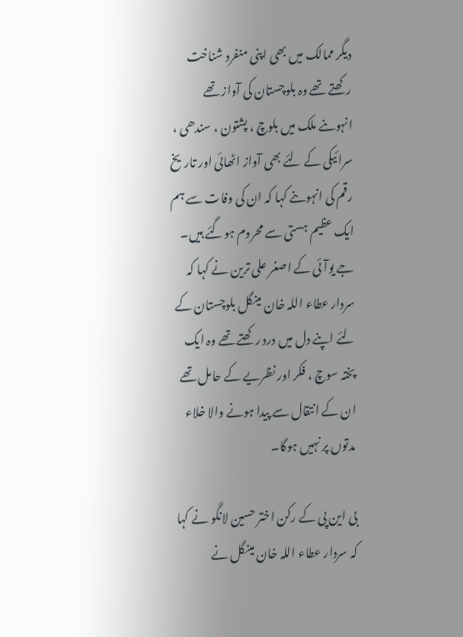دیگر ممالک میں بھی اپنی منفرد شناخت رکھتے تھے وہ بلوچستان کی آواز تھے انہوںنے ملک میں بلوچ ، پشتون ، سندھی ، سرائیکی کے لئے بھی آواز اٹھائی اور تاریخ رقم کی انہوںنے کہا کہ ان کی وفات سے ہم ایک عظیم ہستی سے محروم ہوگئے ہیں۔ جے یوآئی کے اصغر علی ترین نے کہا کہ سردار عطاء اللہ خان مینگل بلوچستان کے لئے اپنے دل میں درد رکھتے تھے وہ ایک پختہ سوچ ، فکر اور نظریے کے حامل تھے ان کے انتقال سے پیدا ہونے والا خلاء مدتوں پر نہیں ہوگا۔

بی این پی کے رکن اختر حسین لانگو نے کہا کہ سردار عطاء اللہ خان مینگل نے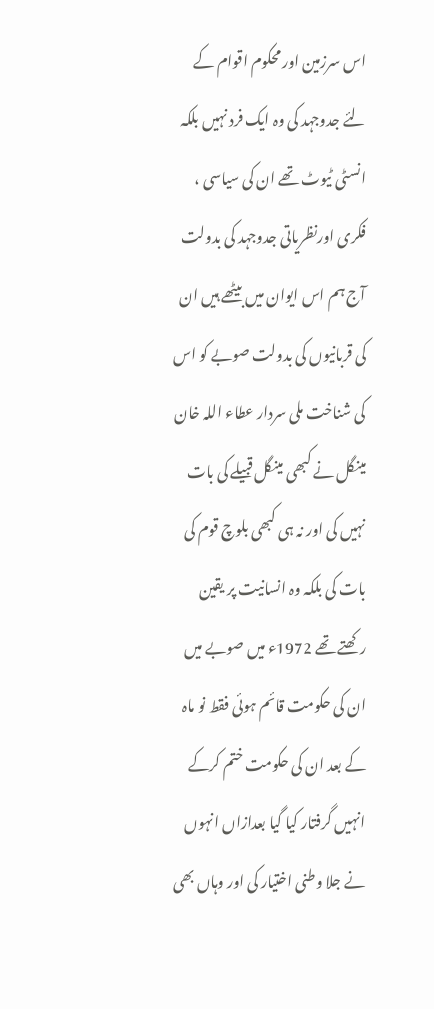اس سرزمین اور محکوم اقوام کے لئے جدوجہد کی وہ ایک فرد نہیں بلکہ انسٹی ٹیوٹ تھے ان کی سیاسی ، فکری اورنظریاتی جدوجہد کی بدولت آج ہم اس ایوان میں بیٹھے ہیں ان کی قربانیوں کی بدولت صوبے کو اس کی شناخت ملی سردار عطاء اللہ خان مینگل نے کبھی مینگل قبیلے کی بات نہیں کی اور نہ ہی کبھی بلوچ قوم کی بات کی بلکہ وہ انسانیت پر یقین رکھتے تھے 1972ء میں صوبے میں ان کی حکومت قائم ہوئی فقط نو ماہ کے بعد ان کی حکومت ختم کرکے انہیں گرفتار کیا گیا بعدازاں انہوں نے جلا وطنی اختیار کی اور وہاں بھی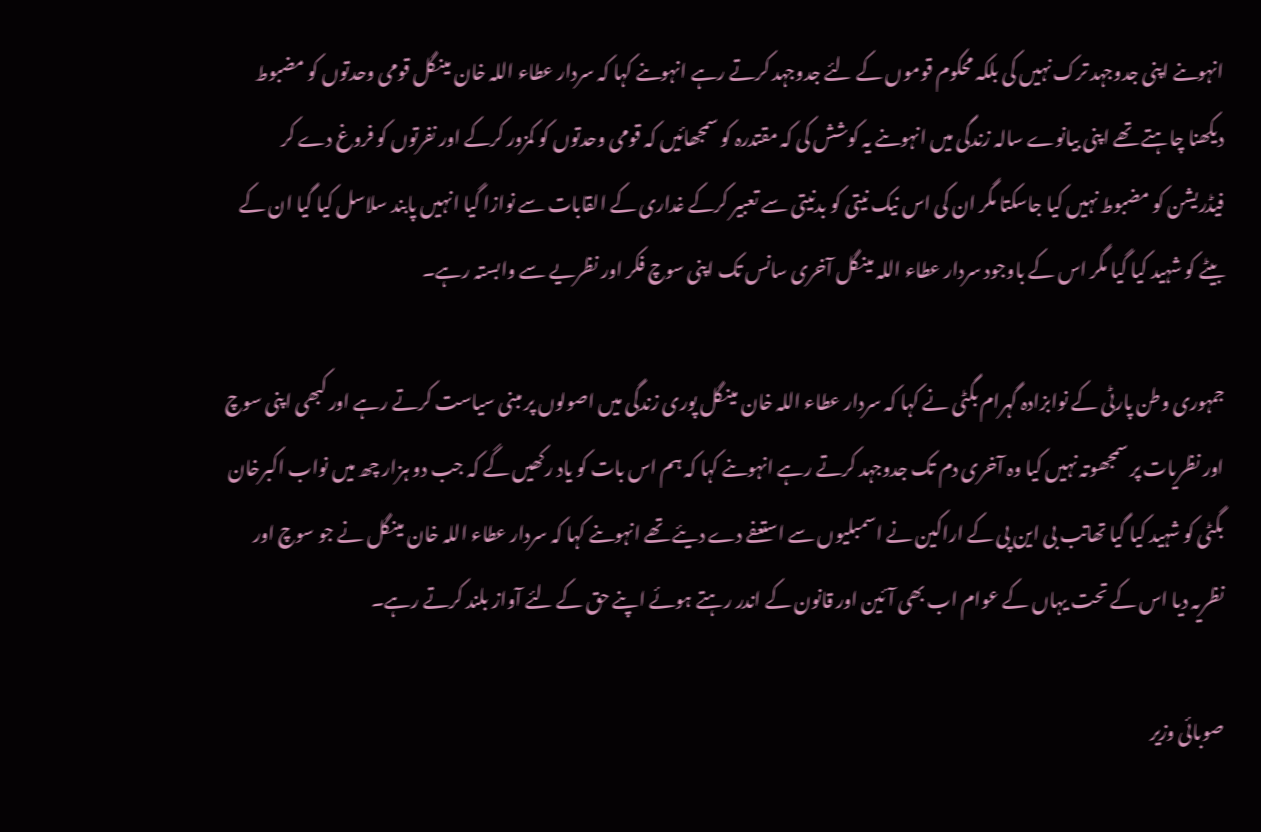انہوںنے اپنی جدوجہد ترک نہیں کی بلکہ محکوم قوموں کے لئے جدوجہد کرتے رہے انہوںنے کہا کہ سردار عطاء اللہ خان مینگل قومی وحدتوں کو مضبوط دیکھنا چاہتے تھے اپنی بیانوے سالہ زندگی میں انہوںنے یہ کوشش کی کہ مقتدرہ کو سمجھائیں کہ قومی وحدتوں کو کمزور کرکے اور نفرتوں کو فروغ دے کر فیڈریشن کو مضبوط نہیں کیا جاسکتا مگر ان کی اس نیک نیتی کو بدنیتی سے تعبیر کرکے غداری کے القابات سے نوازا گیا انہیں پابند سلاسل کیا گیا ان کے بیٹے کو شہید کیا گیا مگر اس کے باوجود سردار عطاء اللہ مینگل آخری سانس تک اپنی سوچ فکر اور نظریے سے وابستہ رہے۔

جمہوری وطن پارٹی کے نوابزادہ گہرام بگٹی نے کہا کہ سردار عطاء اللہ خان مینگل پوری زندگی میں اصولوں پر مبنی سیاست کرتے رہے اور کبھی اپنی سوچ اور نظریات پر سمجھوتہ نہیں کیا وہ آخری دم تک جدوجہد کرتے رہے انہوںنے کہا کہ ہم اس بات کو یاد رکھیں گے کہ جب دو ہزار چھ میں نواب اکبرخان بگٹی کو شہید کیا گیا تھاتب بی این پی کے اراکین نے اسمبلیوں سے استعفے دے دیئے تھے انہوںنے کہا کہ سردار عطاء اللہ خان مینگل نے جو سوچ اور نظریہ دیا اس کے تحت یہاں کے عوام اب بھی آئین اور قانون کے اندر رہتے ہوئے اپنے حق کے لئے آواز بلند کرتے رہے۔

صوبائی وزیر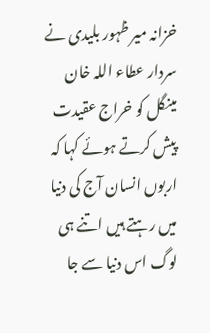خزانہ میر ظہور بلیدی نے سردار عطاء اللہ خان مینگل کو خراج عقیدت پیش کرتے ہوئے کہا کہ اربوں انسان آج کی دنیا میں رہتے ہیں اتنے ہی لوگ اس دنیا سے جا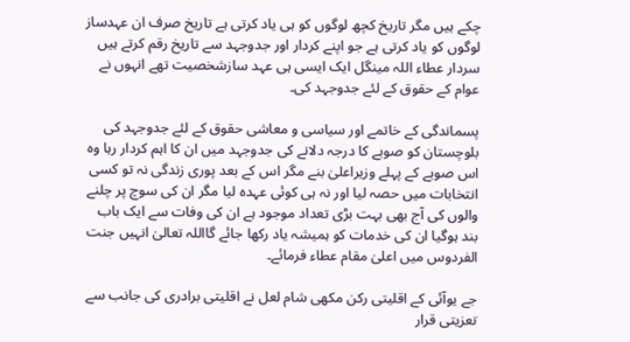چکے ہیں مگر تاریخ کچھ لوگوں کو ہی یاد کرتی ہے تاریخ صرف ان عہدساز لوگوں کو یاد کرتی ہے جو اپنے کردار اور جدوجہد سے تاریخ رقم کرتے ہیں سردار عطاء اللہ مینگل ایک ایسی ہی عہد سازشخصیت تھے انہوں نے عوام کے حقوق کے لئے جدوجہد کی۔

پسماندگی کے خاتمے اور سیاسی و معاشی حقوق کے لئے جدوجہد کی بلوچستان کو صوبے کا درجہ دلانے کی جدوجہد میں ان کا اہم کردار رہا وہ اس صوبے کے پہلے وزیراعلیٰ بنے مگر اس کے بعد پوری زندگی نہ تو کسی انتخابات میں حصہ لیا اور نہ ہی کوئی عہدہ لیا مگر ان کی سوچ پر چلنے والوں کی آج بھی بہت بڑی تعداد موجود ہے ان کی وفات سے ایک باب بند ہوگیا ان کی خدمات کو ہمیشہ یاد رکھا جائے گااللہ تعالیٰ انہیں جنت الفردوس میں اعلیٰ مقام عطاء فرمائے۔

جے یوآئی کے اقلیتی رکن مکھی شام لعل نے اقلیتی برادری کی جانب سے تعزیتی قرار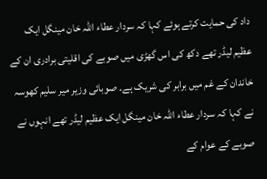داد کی حمایت کرتے ہوئے کہا کہ سردار عطاء اللہ خان مینگل ایک عظیم لیڈر تھے دکھ کی اس گھڑی میں صوبے کی اقلیتی برادری ان کے خاندان کے غم میں برابر کی شریک ہے۔ صوبائی وزیر میر سلیم کھوسہ نے کہا کہ سردار عطاء اللہ خان مینگل ایک عظیم لیڈر تھے انہوں نے صوبے کے عوام کے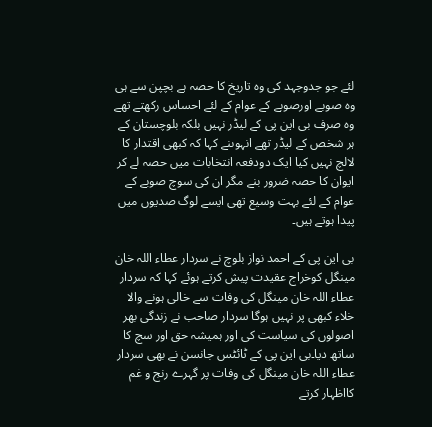لئے جو جدوجہد کی وہ تاریخ کا حصہ ہے بچپن سے ہی وہ صوبے اورصوبے کے عوام کے لئے احساس رکھتے تھے وہ صرف بی این پی کے لیڈر نہیں بلکہ بلوچستان کے ہر شخص کے لیڈر تھے انہوںنے کہا کہ کبھی اقتدار کا لالچ نہیں کیا ایک دودفعہ انتخابات میں حصہ لے کر ایوان کا حصہ ضرور بنے مگر ان کی سوچ صوبے کے عوام کے لئے بہت وسیع تھی ایسے لوگ صدیوں میں پیدا ہوتے ہیں۔

بی این پی کے احمد نواز بلوچ نے سردار عطاء اللہ خان مینگل کوخراج عقیدت پیش کرتے ہوئے کہا کہ سردار عطاء اللہ خان مینگل کی وفات سے خالی ہونے والا خلاء کبھی پر نہیں ہوگا سردار صاحب نے زندگی بھر اصولوں کی سیاست کی اور ہمیشہ حق اور سچ کا ساتھ دیا۔بی این پی کے ٹائٹس جانسن نے بھی سردار عطاء اللہ خان مینگل کی وفات پر گہرے رنج و غم کااظہار کرتے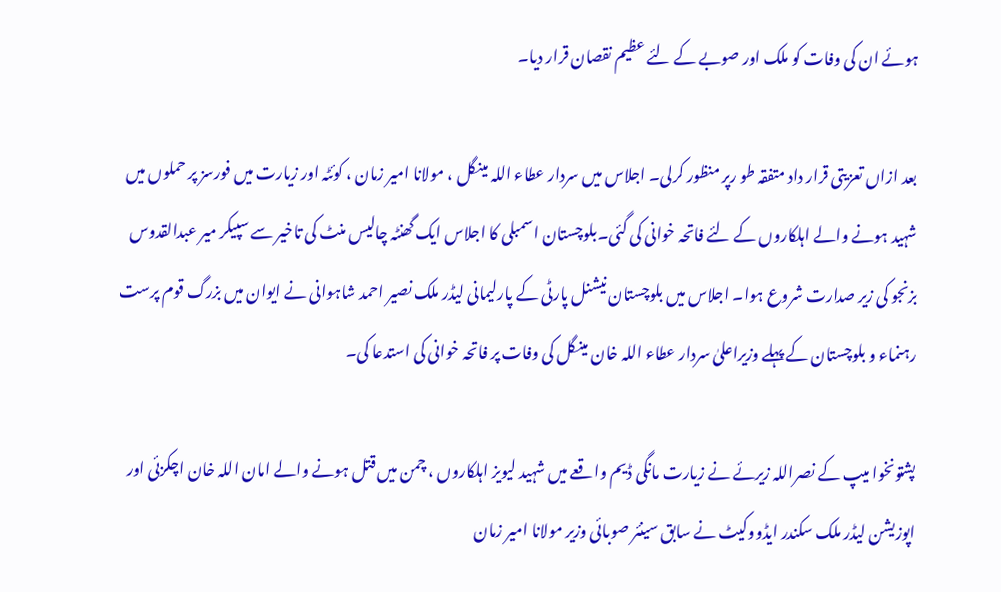ہوئے ان کی وفات کو ملک اور صوبے کے لئے عظیم نقصان قرار دیا۔

بعد ازاں تعزیتی قرار داد متفقہ طو رپر منظور کرلی۔ اجلاس میں سردار عطاء اللہ مینگل ، مولانا امیر زمان ، کوئٹہ اور زیارت میں فورسز پر حملوں میں شہید ہونے والے اہلکاروں کے لئے فاتحہ خوانی کی گئی۔بلوچستان اسمبلی کا اجلاس ایک گھنٹہ چالیس منٹ کی تاخیر سے سپیکر میر عبدالقدوس بزنجو کی زیر صدارت شروع ہوا۔ اجلاس میں بلوچستان نیشنل پارٹی کے پارلیمانی لیڈر ملک نصیر احمد شاہوانی نے ایوان میں بزرگ قوم پرست رہنماء و بلوچستان کے پہلے وزیراعلیٰ سردار عطاء اللہ خان مینگل کی وفات پر فاتحہ خوانی کی استدعا کی۔

پشتونخوا میپ کے نصراللہ زیرئے نے زیارت مانگی ڈیم واقعے میں شہید لیویز اہلکاروں ، چمن میں قتل ہونے والے امان اللہ خان اچکزئی اور اپوزیشن لیڈر ملک سکندر ایڈووکیٹ نے سابق سینئر صوبائی وزیر مولانا امیر زمان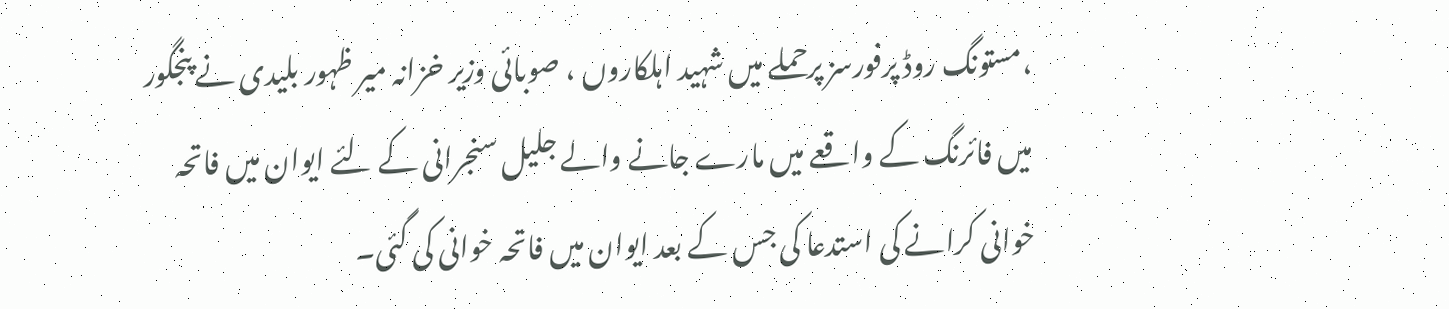،مستونگ روڈ پرفورسز پرحملے میں شہید اہلکاروں ، صوبائی وزیر خزانہ میر ظہور بلیدی نے پنجگور میں فائرنگ کے واقعے میں مارے جانے والے جلیل سنجرانی کے لئے ایوان میں فاتحہ خوانی کرانے کی استدعا کی جس کے بعد ایوان میں فاتحہ خوانی کی گئی۔